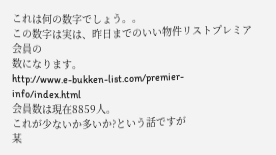これは何の数字でしょう。。
この数字は実は、昨日までのいい物件リストプレミア会員の
数になります。
http://www.e-bukken-list.com/premier-info/index.html
会員数は現在8859人。
これが少ないか多いか?という話ですが
某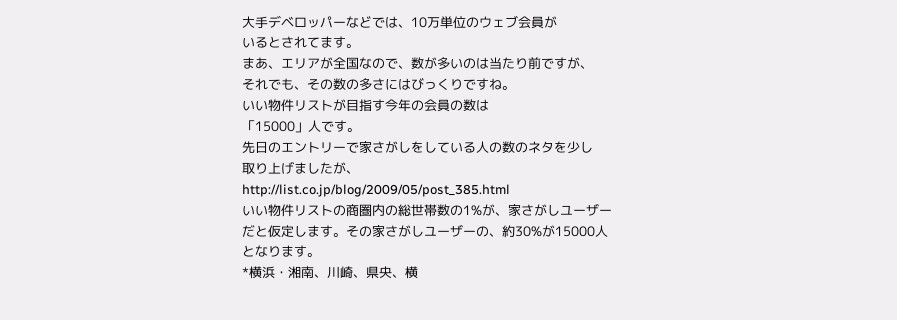大手デベロッパーなどでは、10万単位のウェブ会員が
いるとされてます。
まあ、エリアが全国なので、数が多いのは当たり前ですが、
それでも、その数の多さにはびっくりですね。
いい物件リストが目指す今年の会員の数は
「15000」人です。
先日のエントリーで家さがしをしている人の数のネタを少し
取り上げましたが、
http://list.co.jp/blog/2009/05/post_385.html
いい物件リストの商圏内の総世帯数の1%が、家さがしユーザー
だと仮定します。その家さがしユーザーの、約30%が15000人
となります。
*横浜・湘南、川崎、県央、横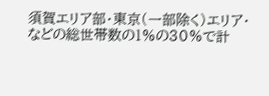須賀エリア部・東京(一部除く)エリア・
などの総世帯数の1%の30%で計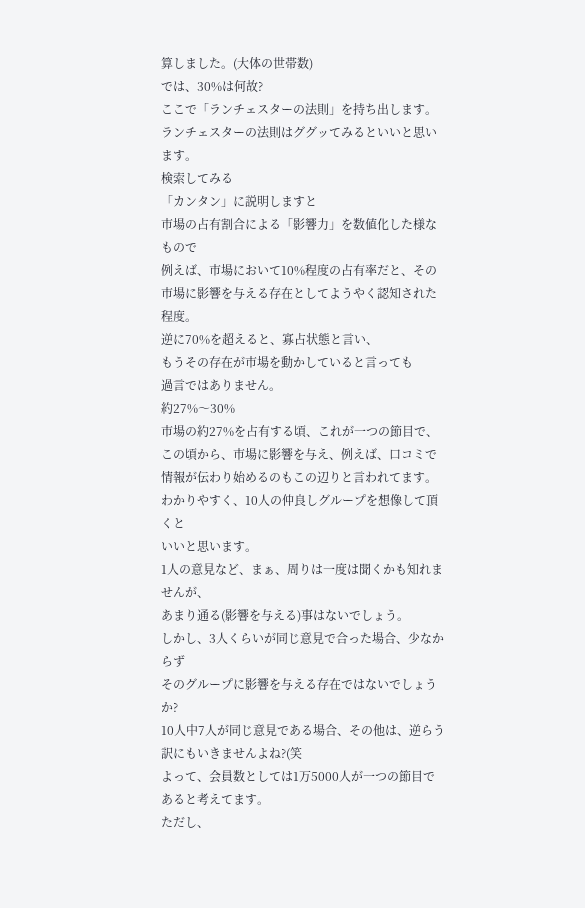算しました。(大体の世帯数)
では、30%は何故?
ここで「ランチェスターの法則」を持ち出します。
ランチェスターの法則はググッてみるといいと思います。
検索してみる
「カンタン」に説明しますと
市場の占有割合による「影響力」を数値化した様なもので
例えば、市場において10%程度の占有率だと、その
市場に影響を与える存在としてようやく認知された程度。
逆に70%を超えると、寡占状態と言い、
もうその存在が市場を動かしていると言っても
過言ではありません。
約27%〜30%
市場の約27%を占有する頃、これが一つの節目で、
この頃から、市場に影響を与え、例えば、口コミで
情報が伝わり始めるのもこの辺りと言われてます。
わかりやすく、10人の仲良しグループを想像して頂くと
いいと思います。
1人の意見など、まぁ、周りは一度は聞くかも知れませんが、
あまり通る(影響を与える)事はないでしょう。
しかし、3人くらいが同じ意見で合った場合、少なからず
そのグループに影響を与える存在ではないでしょうか?
10人中7人が同じ意見である場合、その他は、逆らう
訳にもいきませんよね?(笑
よって、会員数としては1万5000人が一つの節目で
あると考えてます。
ただし、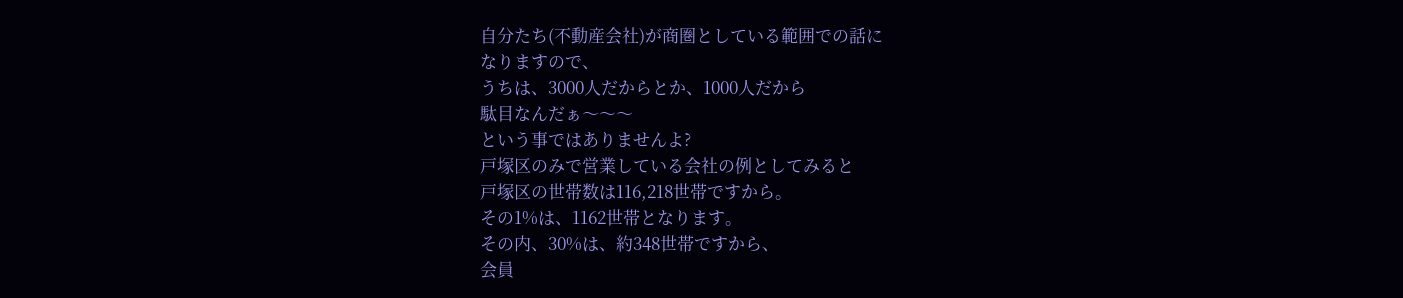自分たち(不動産会社)が商圏としている範囲での話に
なりますので、
うちは、3000人だからとか、1000人だから
駄目なんだぁ〜〜〜
という事ではありませんよ?
戸塚区のみで営業している会社の例としてみると
戸塚区の世帯数は116,218世帯ですから。
その1%は、1162世帯となります。
その内、30%は、約348世帯ですから、
会員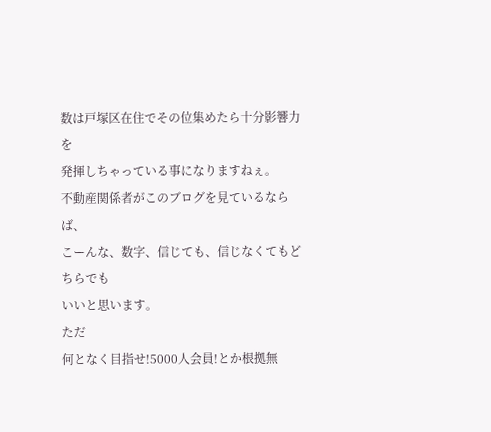数は戸塚区在住でその位集めたら十分影響力を
発揮しちゃっている事になりますねぇ。
不動産関係者がこのブログを見ているならば、
こーんな、数字、信じても、信じなくてもどちらでも
いいと思います。
ただ
何となく目指せ!5000人会員!とか根拠無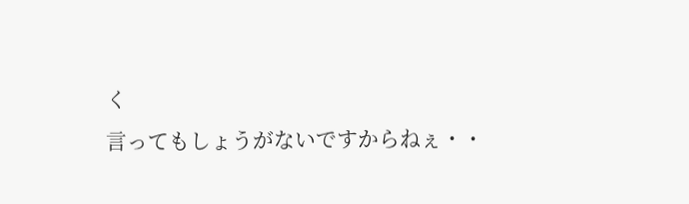く
言ってもしょうがないですからねぇ・・